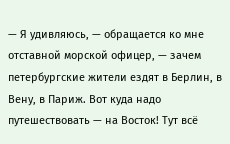— Я удивляюсь, — обращается ко мне отставной морской офицер, — зачем петербургские жители ездят в Берлин, в Вену, в Париж. Вот куда надо путешествовать — на Восток! Тут всё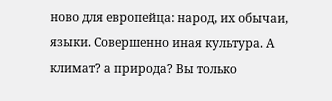ново для европейца: народ, их обычаи, языки. Совершенно иная культура. А климат? а природа? Вы только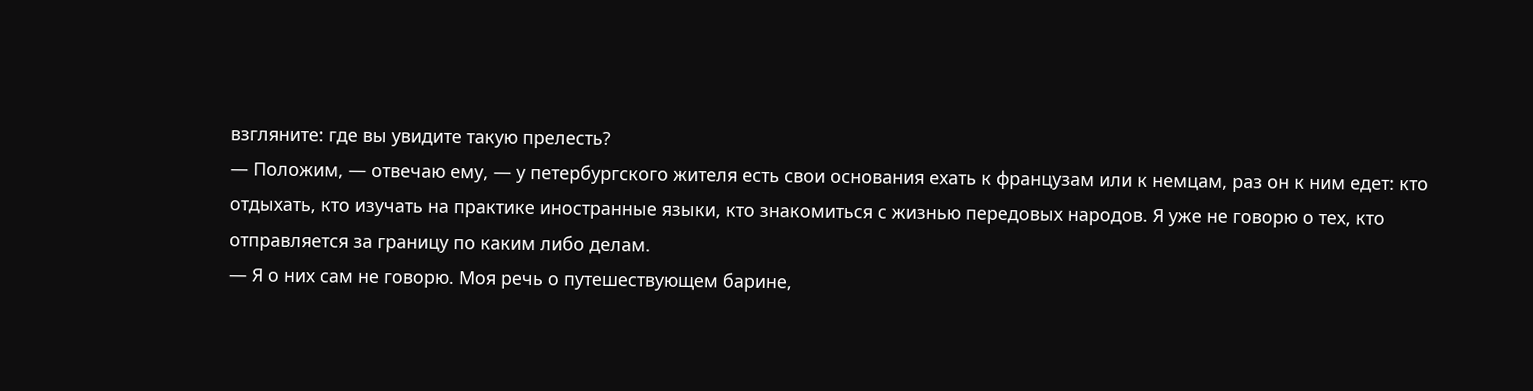взгляните: где вы увидите такую прелесть?
— Положим, — отвечаю ему, — у петербургского жителя есть свои основания ехать к французам или к немцам, раз он к ним едет: кто отдыхать, кто изучать на практике иностранные языки, кто знакомиться с жизнью передовых народов. Я уже не говорю о тех, кто отправляется за границу по каким либо делам.
— Я о них сам не говорю. Моя речь о путешествующем барине,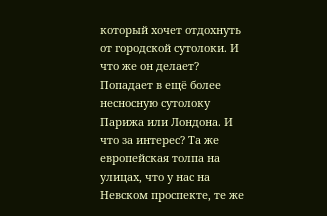который хочет отдохнуть от городской сутолоки. И что же он делает? Попадает в ещё более несносную сутолоку Парижа или Лондона. И что за интерес? Та же европейская толпа на улицах, что у нас на Невском проспекте, те же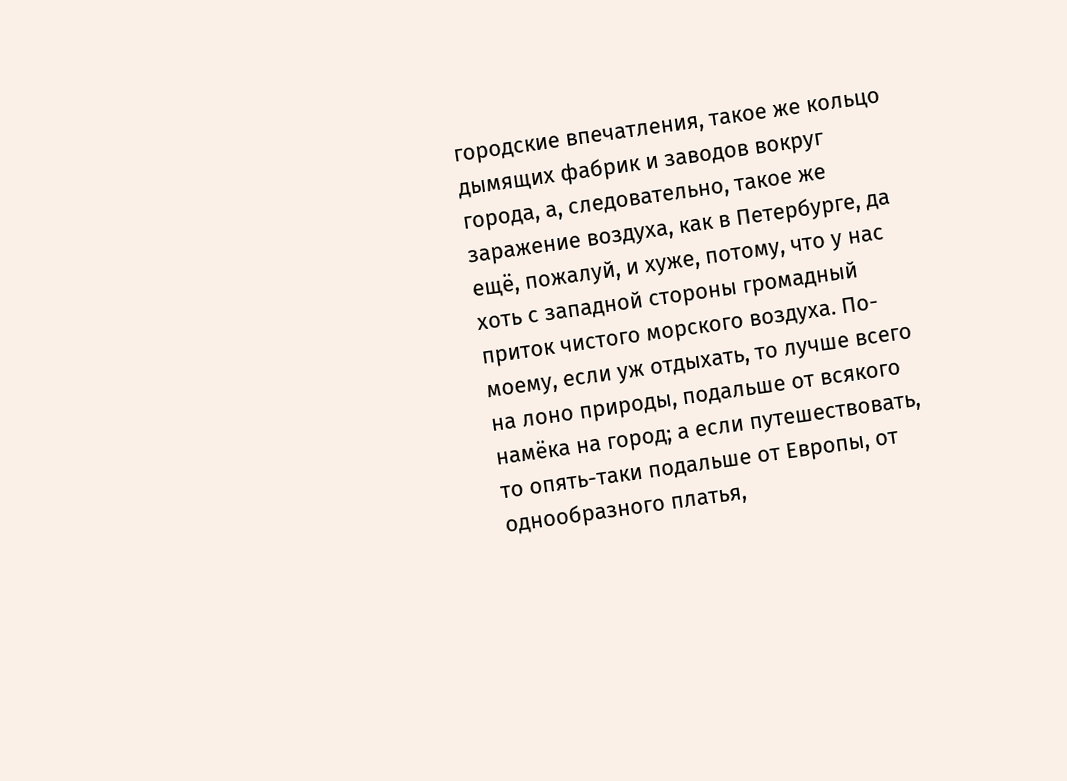городские впечатления, такое же кольцо дымящих фабрик и заводов вокруг города, а, следовательно, такое же заражение воздуха, как в Петербурге, да ещё, пожалуй, и хуже, потому, что у нас хоть с западной стороны громадный приток чистого морского воздуха. По-моему, если уж отдыхать, то лучше всего на лоно природы, подальше от всякого намёка на город; а если путешествовать, то опять-таки подальше от Европы, от однообразного платья,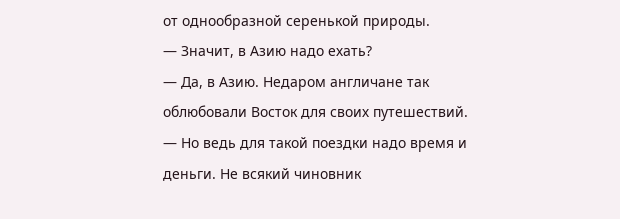от однообразной серенькой природы.
— Значит, в Азию надо ехать?
— Да, в Азию. Недаром англичане так облюбовали Восток для своих путешествий.
— Но ведь для такой поездки надо время и деньги. Не всякий чиновник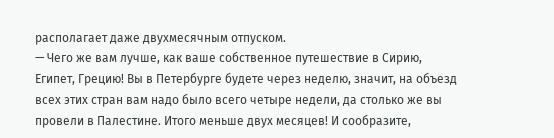располагает даже двухмесячным отпуском.
— Чего же вам лучше, как ваше собственное путешествие в Сирию, Египет, Грецию! Вы в Петербурге будете через неделю, значит, на объезд всех этих стран вам надо было всего четыре недели, да столько же вы провели в Палестине. Итого меньше двух месяцев! И сообразите,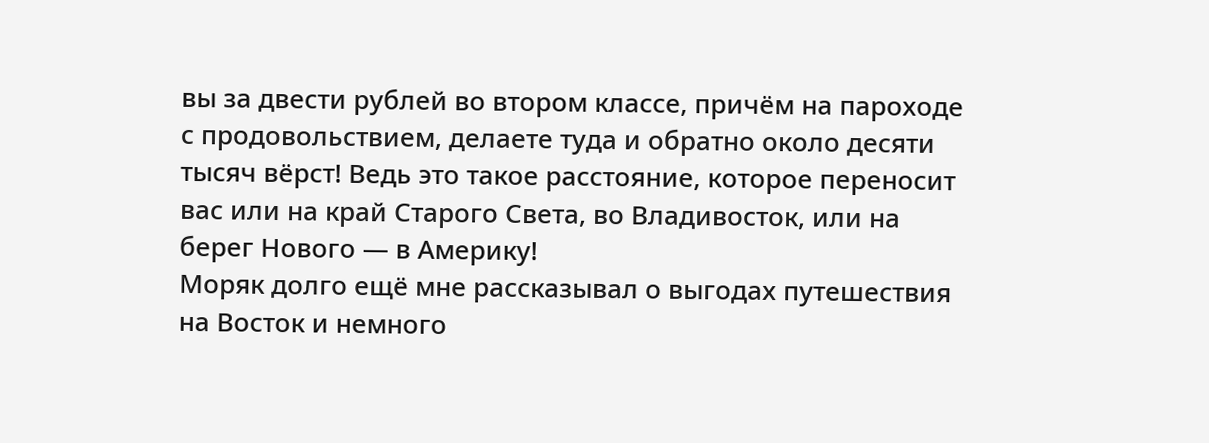вы за двести рублей во втором классе, причём на пароходе с продовольствием, делаете туда и обратно около десяти тысяч вёрст! Ведь это такое расстояние, которое переносит вас или на край Старого Света, во Владивосток, или на берег Нового — в Америку!
Моряк долго ещё мне рассказывал о выгодах путешествия на Восток и немного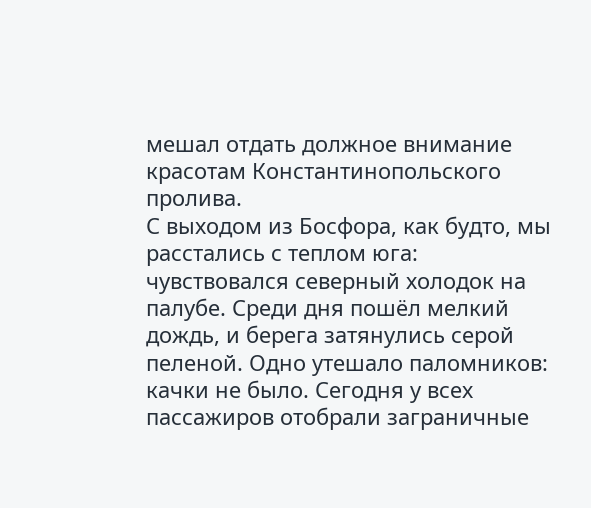мешал отдать должное внимание красотам Константинопольского пролива.
С выходом из Босфора, как будто, мы расстались с теплом юга: чувствовался северный холодок на палубе. Среди дня пошёл мелкий дождь, и берега затянулись серой пеленой. Одно утешало паломников: качки не было. Сегодня у всех пассажиров отобрали заграничные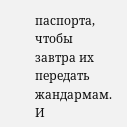паспорта, чтобы завтра их передать жандармам.
И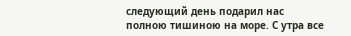следующий день подарил нас полною тишиною на море. С утра все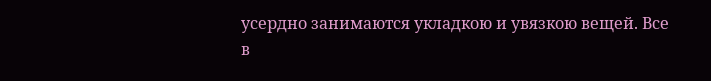усердно занимаются укладкою и увязкою вещей. Все в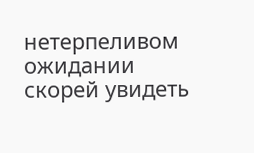нетерпеливом ожидании скорей увидеть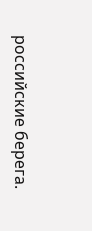российские берега.